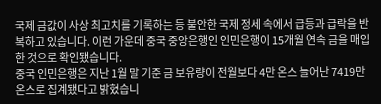국제 금값이 사상 최고치를 기록하는 등 불안한 국제 정세 속에서 급등과 급락을 반복하고 있습니다. 이런 가운데 중국 중앙은행인 인민은행이 15개월 연속 금을 매입한 것으로 확인됐습니다.
중국 인민은행은 지난 1월 말 기준 금 보유량이 전월보다 4만 온스 늘어난 7419만 온스로 집계됐다고 밝혔습니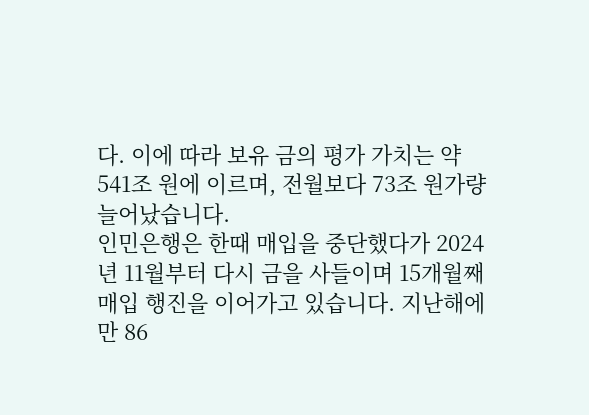다. 이에 따라 보유 금의 평가 가치는 약 541조 원에 이르며, 전월보다 73조 원가량 늘어났습니다.
인민은행은 한때 매입을 중단했다가 2024년 11월부터 다시 금을 사들이며 15개월째 매입 행진을 이어가고 있습니다. 지난해에만 86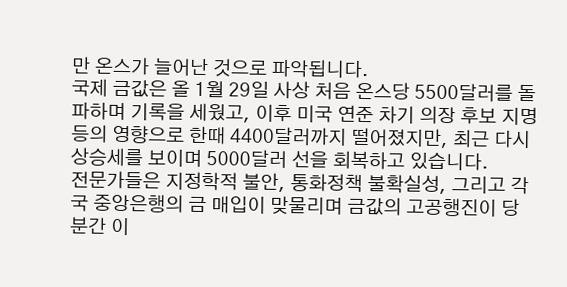만 온스가 늘어난 것으로 파악됩니다.
국제 금값은 올 1월 29일 사상 처음 온스당 5500달러를 돌파하며 기록을 세웠고, 이후 미국 연준 차기 의장 후보 지명 등의 영향으로 한때 4400달러까지 떨어졌지만, 최근 다시 상승세를 보이며 5000달러 선을 회복하고 있습니다.
전문가들은 지정학적 불안, 통화정책 불확실성, 그리고 각국 중앙은행의 금 매입이 맞물리며 금값의 고공행진이 당분간 이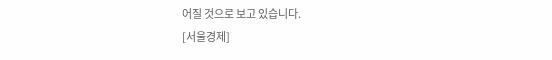어질 것으로 보고 있습니다.
[서울경제]